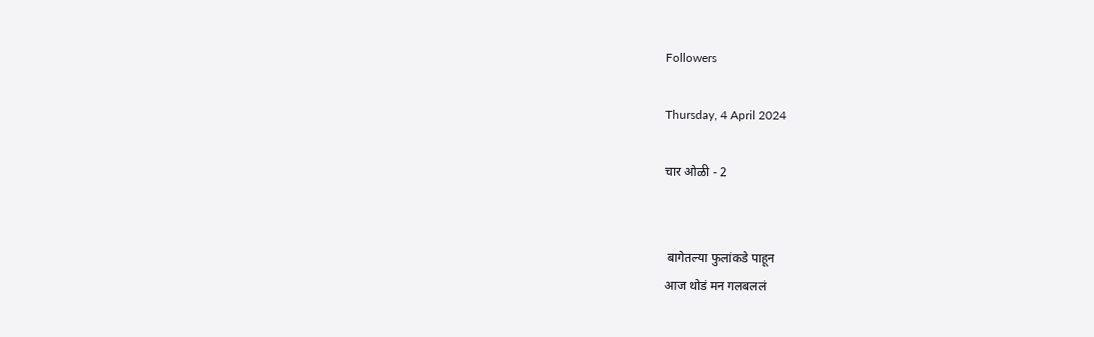Followers

Thursday, 4 April 2024

चार ओळी - 2


 बागेतल्या फुलांकडे पाहून
आज थोडं मन गलबललं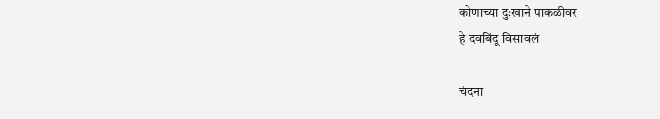कोणाच्या दुःखाने पाकळीवर
हे दवबिंदू विसावलं

चंदना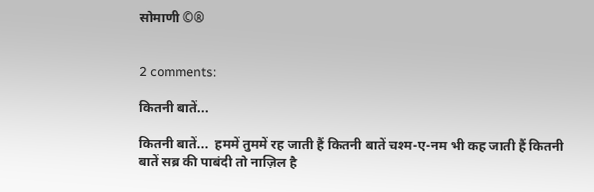सोमाणी ©®


2 comments:

कितनी बातें...

कितनी बातें...  हममें तुममें रह जाती हैं कितनी बातें चश्म-ए-नम भी कह जाती हैं कितनी बातें सब्र की पाबंदी तो नाज़िल है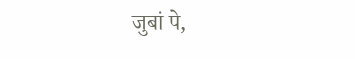जुबां पे,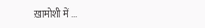ख़ामोशी में ...